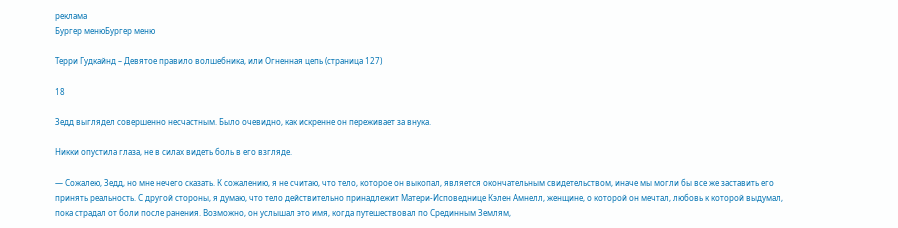реклама
Бургер менюБургер меню

Терри Гудкайнд – Девятое правило волшебника, или Огненная цепь (страница 127)

18

Зедд выглядел совершенно несчастным. Было очевидно, как искренне он переживает за внука.

Никки опустила глаза, не в силах видеть боль в его взгляде.

— Сожалею, Зедд, но мне нечего сказать. К сожалению, я не считаю, что тело, которое он выкопал, является окончательным свидетельством, иначе мы могли бы все же заставить его принять реальность. С другой стороны, я думаю, что тело действительно принадлежит Матери-Исповеднице Кэлен Амнелл, женщине, о которой он мечтал, любовь к которой выдумал, пока страдал от боли после ранения. Возможно, он услышал это имя, когда путешествовал по Срединным Землям,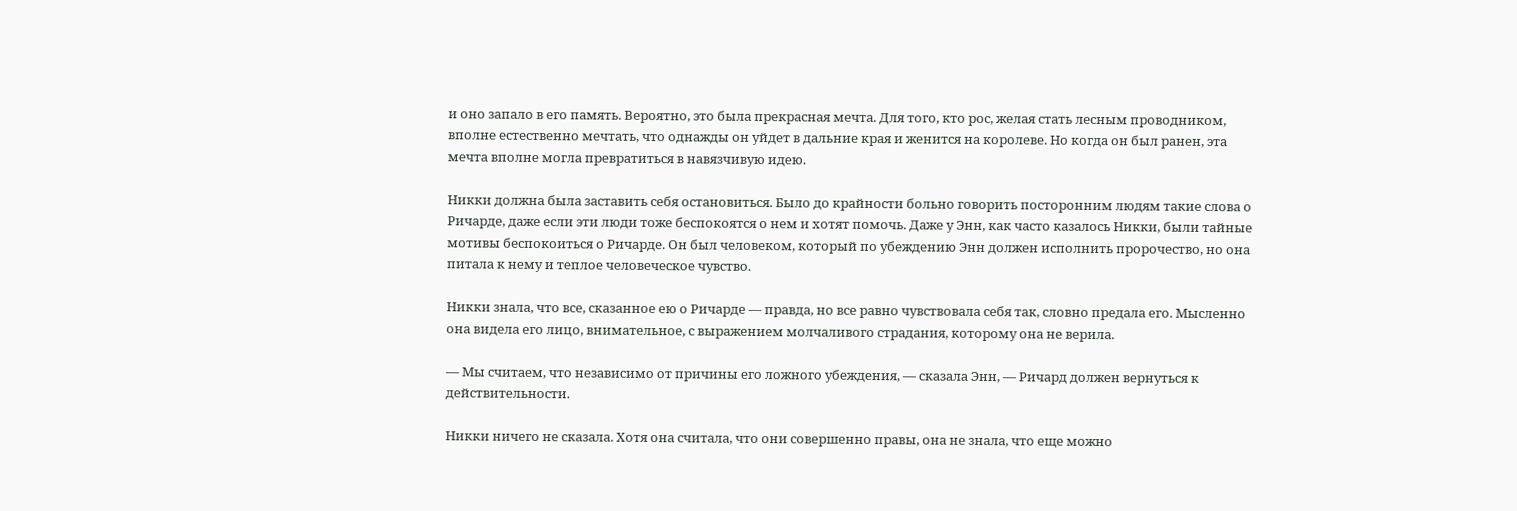и оно запало в его память. Вероятно, это была прекрасная мечта. Для того, кто рос, желая стать лесным проводником, вполне естественно мечтать, что однажды он уйдет в дальние края и женится на королеве. Но когда он был ранен, эта мечта вполне могла превратиться в навязчивую идею.

Никки должна была заставить себя остановиться. Было до крайности больно говорить посторонним людям такие слова о Ричарде, даже если эти люди тоже беспокоятся о нем и хотят помочь. Даже у Энн, как часто казалось Никки, были тайные мотивы беспокоиться о Ричарде. Он был человеком, который по убеждению Энн должен исполнить пророчество, но она питала к нему и теплое человеческое чувство.

Никки знала, что все, сказанное ею о Ричарде — правда, но все равно чувствовала себя так, словно предала его. Мысленно она видела его лицо, внимательное, с выражением молчаливого страдания, которому она не верила.

— Мы считаем, что независимо от причины его ложного убеждения, — сказала Энн, — Ричард должен вернуться к действительности.

Никки ничего не сказала. Хотя она считала, что они совершенно правы, она не знала, что еще можно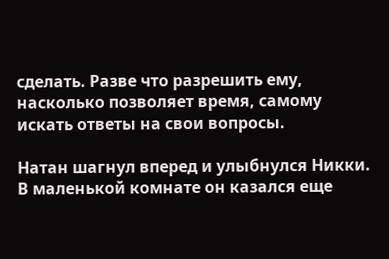сделать. Разве что разрешить ему, насколько позволяет время, самому искать ответы на свои вопросы.

Натан шагнул вперед и улыбнулся Никки. В маленькой комнате он казался еще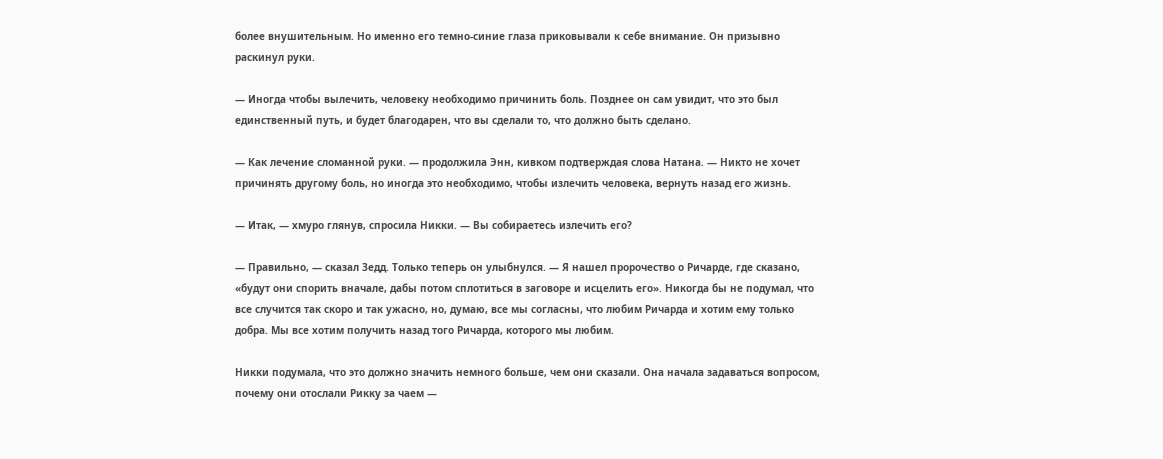более внушительным. Но именно его темно-синие глаза приковывали к себе внимание. Он призывно раскинул руки.

— Иногда чтобы вылечить, человеку необходимо причинить боль. Позднее он сам увидит, что это был единственный путь, и будет благодарен, что вы сделали то, что должно быть сделано.

— Как лечение сломанной руки. — продолжила Энн, кивком подтверждая слова Натана. — Никто не хочет причинять другому боль, но иногда это необходимо, чтобы излечить человека, вернуть назад его жизнь.

— Итак, — хмуро глянув, спросила Никки. — Вы собираетесь излечить его?

— Правильно, — сказал Зедд. Только теперь он улыбнулся. — Я нашел пророчество о Ричарде, где сказано, «будут они спорить вначале, дабы потом сплотиться в заговоре и исцелить его». Никогда бы не подумал, что все случится так скоро и так ужасно, но, думаю, все мы согласны, что любим Ричарда и хотим ему только добра. Мы все хотим получить назад того Ричарда, которого мы любим.

Никки подумала, что это должно значить немного больше, чем они сказали. Она начала задаваться вопросом, почему они отослали Рикку за чаем —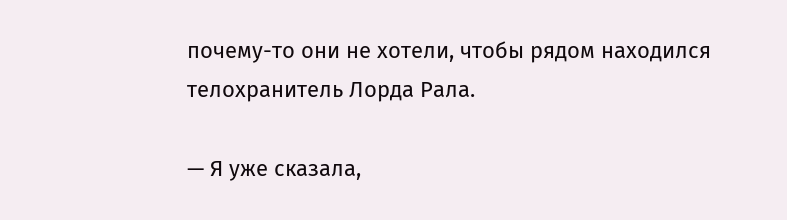почему-то они не хотели, чтобы рядом находился телохранитель Лорда Рала.

— Я уже сказала,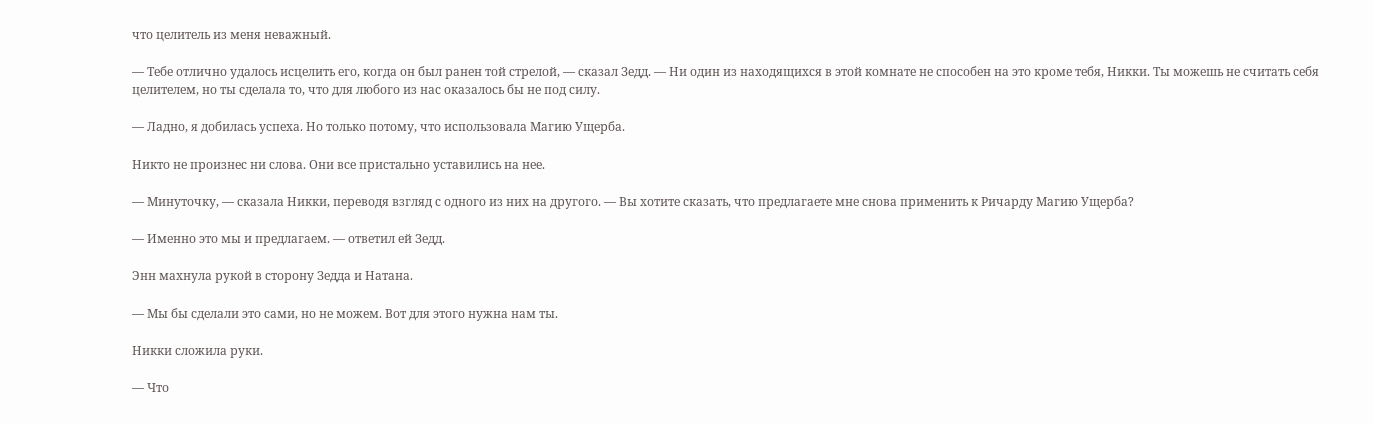что целитель из меня неважный.

— Тебе отлично удалось исцелить его, когда он был ранен той стрелой, — сказал Зедд. — Ни один из находящихся в этой комнате не способен на это кроме тебя, Никки. Ты можешь не считать себя целителем, но ты сделала то, что для любого из нас оказалось бы не под силу.

— Ладно, я добилась успеха. Но только потому, что использовала Магию Ущерба.

Никто не произнес ни слова. Они все пристально уставились на нее.

— Минуточку, — сказала Никки, переводя взгляд с одного из них на другого. — Вы хотите сказать, что предлагаете мне снова применить к Ричарду Магию Ущерба?

— Именно это мы и предлагаем. — ответил ей Зедд.

Энн махнула рукой в сторону Зедда и Натана.

— Мы бы сделали это сами, но не можем. Вот для этого нужна нам ты.

Никки сложила руки.

— Что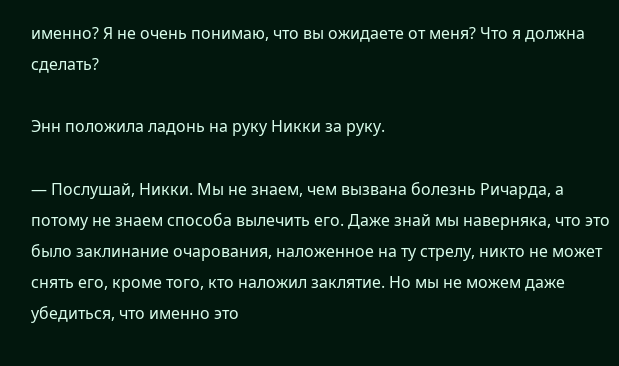именно? Я не очень понимаю, что вы ожидаете от меня? Что я должна сделать?

Энн положила ладонь на руку Никки за руку.

— Послушай, Никки. Мы не знаем, чем вызвана болезнь Ричарда, а потому не знаем способа вылечить его. Даже знай мы наверняка, что это было заклинание очарования, наложенное на ту стрелу, никто не может снять его, кроме того, кто наложил заклятие. Но мы не можем даже убедиться, что именно это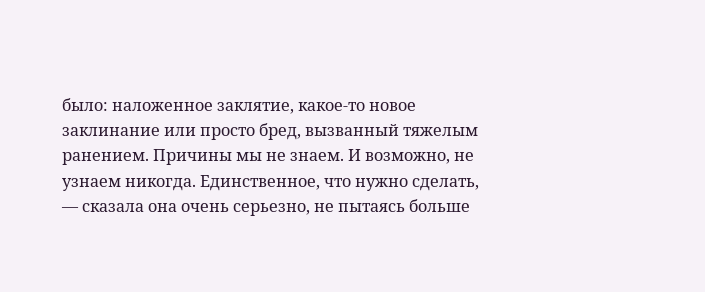было: наложенное заклятие, какое-то новое заклинание или просто бред, вызванный тяжелым ранением. Причины мы не знаем. И возможно, не узнаем никогда. Единственное, что нужно сделать, — сказала она очень серьезно, не пытаясь больше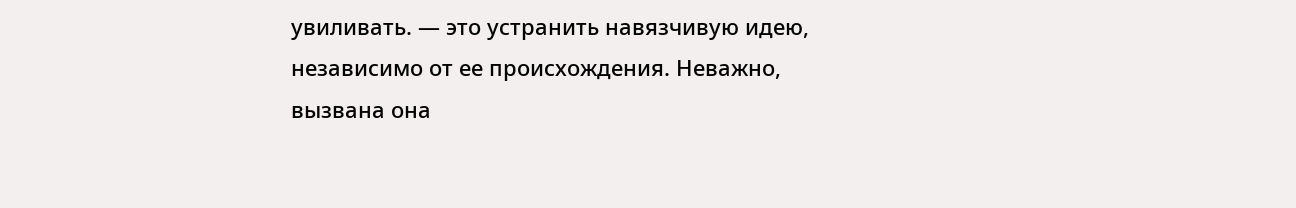увиливать. — это устранить навязчивую идею, независимо от ее происхождения. Неважно, вызвана она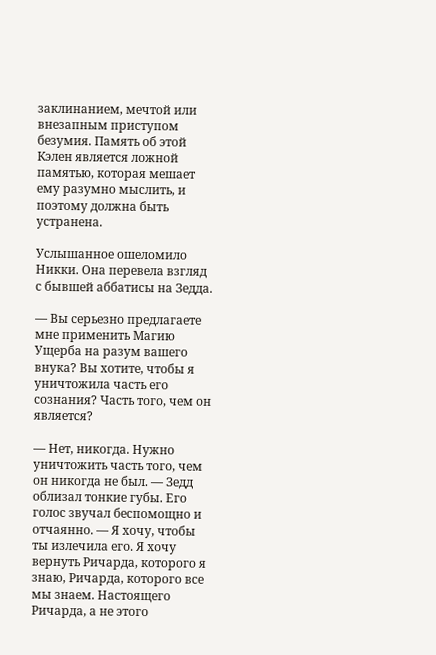заклинанием, мечтой или внезапным приступом безумия. Память об этой Кэлен является ложной памятью, которая мешает ему разумно мыслить, и поэтому должна быть устранена.

Услышанное ошеломило Никки. Она перевела взгляд с бывшей аббатисы на Зедда.

— Вы серьезно предлагаете мне применить Магию Ущерба на разум вашего внука? Вы хотите, чтобы я уничтожила часть его сознания? Часть того, чем он является?

— Нет, никогда. Нужно уничтожить часть того, чем он никогда не был. — Зедд облизал тонкие губы. Его голос звучал беспомощно и отчаянно. — Я хочу, чтобы ты излечила его. Я хочу вернуть Ричарда, которого я знаю, Ричарда, которого все мы знаем. Настоящего Ричарда, а не этого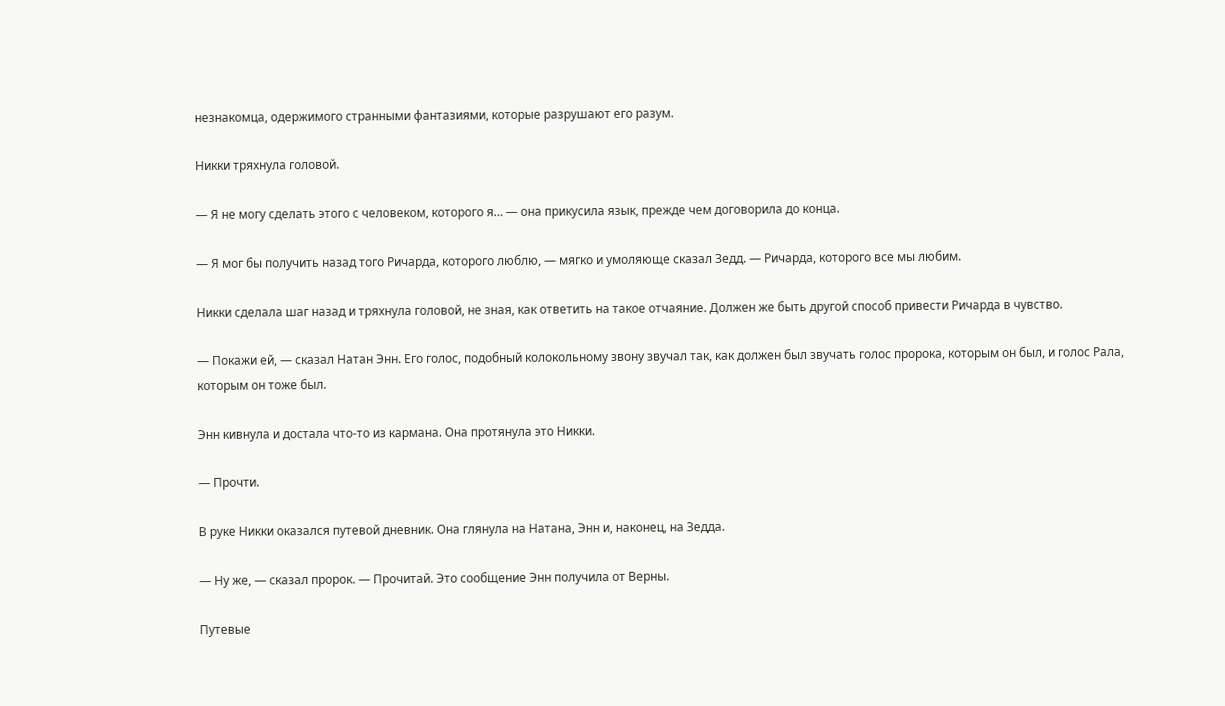незнакомца, одержимого странными фантазиями, которые разрушают его разум.

Никки тряхнула головой.

— Я не могу сделать этого с человеком, которого я… — она прикусила язык, прежде чем договорила до конца.

— Я мог бы получить назад того Ричарда, которого люблю, — мягко и умоляюще сказал Зедд. — Ричарда, которого все мы любим.

Никки сделала шаг назад и тряхнула головой, не зная, как ответить на такое отчаяние. Должен же быть другой способ привести Ричарда в чувство.

— Покажи ей, — сказал Натан Энн. Его голос, подобный колокольному звону звучал так, как должен был звучать голос пророка, которым он был, и голос Рала, которым он тоже был.

Энн кивнула и достала что-то из кармана. Она протянула это Никки.

— Прочти.

В руке Никки оказался путевой дневник. Она глянула на Натана, Энн и, наконец, на Зедда.

— Ну же, — сказал пророк. — Прочитай. Это сообщение Энн получила от Верны.

Путевые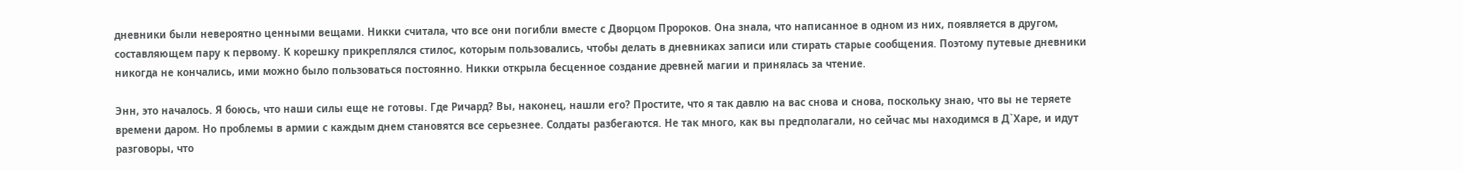дневники были невероятно ценными вещами. Никки считала, что все они погибли вместе с Дворцом Пророков. Она знала, что написанное в одном из них, появляется в другом, составляющем пару к первому. К корешку прикреплялся стилос, которым пользовались, чтобы делать в дневниках записи или стирать старые сообщения. Поэтому путевые дневники никогда не кончались, ими можно было пользоваться постоянно. Никки открыла бесценное создание древней магии и принялась за чтение.

Энн, это началось. Я боюсь, что наши силы еще не готовы. Где Ричард? Вы, наконец, нашли его? Простите, что я так давлю на вас снова и снова, поскольку знаю, что вы не теряете времени даром. Но проблемы в армии с каждым днем становятся все серьезнее. Солдаты разбегаются. Не так много, как вы предполагали, но сейчас мы находимся в Д`Харе, и идут разговоры, что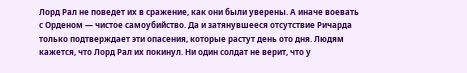Лорд Рал не поведет их в сражение, как они были уверены. А иначе воевать с Орденом — чистое самоубийство. Да и затянувшееся отсутствие Ричарда только подтверждает эти опасения, которые растут день ото дня. Людям кажется, что Лорд Рал их покинул. Ни один солдат не верит, что у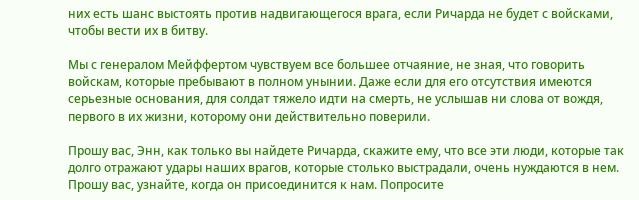них есть шанс выстоять против надвигающегося врага, если Ричарда не будет с войсками, чтобы вести их в битву.

Мы с генералом Мейффертом чувствуем все большее отчаяние, не зная, что говорить войскам, которые пребывают в полном унынии. Даже если для его отсутствия имеются серьезные основания, для солдат тяжело идти на смерть, не услышав ни слова от вождя, первого в их жизни, которому они действительно поверили.

Прошу вас, Энн, как только вы найдете Ричарда, скажите ему, что все эти люди, которые так долго отражают удары наших врагов, которые столько выстрадали, очень нуждаются в нем. Прошу вас, узнайте, когда он присоединится к нам. Попросите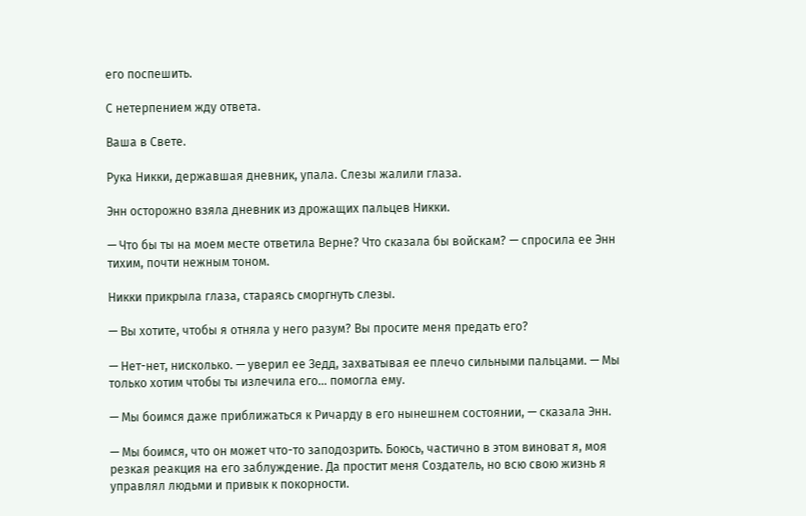его поспешить.

С нетерпением жду ответа.

Ваша в Свете.

Рука Никки, державшая дневник, упала. Слезы жалили глаза.

Энн осторожно взяла дневник из дрожащих пальцев Никки.

— Что бы ты на моем месте ответила Верне? Что сказала бы войскам? — спросила ее Энн тихим, почти нежным тоном.

Никки прикрыла глаза, стараясь сморгнуть слезы.

— Вы хотите, чтобы я отняла у него разум? Вы просите меня предать его?

— Нет-нет, нисколько. — уверил ее Зедд, захватывая ее плечо сильными пальцами. — Мы только хотим чтобы ты излечила его… помогла ему.

— Мы боимся даже приближаться к Ричарду в его нынешнем состоянии, — сказала Энн.

— Мы боимся, что он может что-то заподозрить. Боюсь, частично в этом виноват я, моя резкая реакция на его заблуждение. Да простит меня Создатель, но всю свою жизнь я управлял людьми и привык к покорности.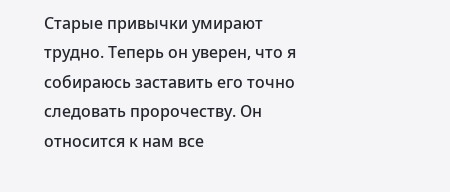Старые привычки умирают трудно. Теперь он уверен, что я собираюсь заставить его точно следовать пророчеству. Он относится к нам все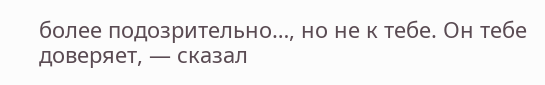более подозрительно…, но не к тебе. Он тебе доверяет, — сказал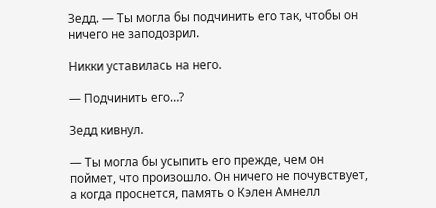Зедд. — Ты могла бы подчинить его так, чтобы он ничего не заподозрил.

Никки уставилась на него.

— Подчинить его…?

Зедд кивнул.

— Ты могла бы усыпить его прежде, чем он поймет, что произошло. Он ничего не почувствует, а когда проснется, память о Кэлен Амнелл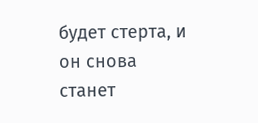будет стерта, и он снова станет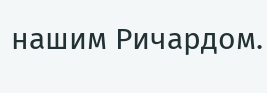нашим Ричардом.